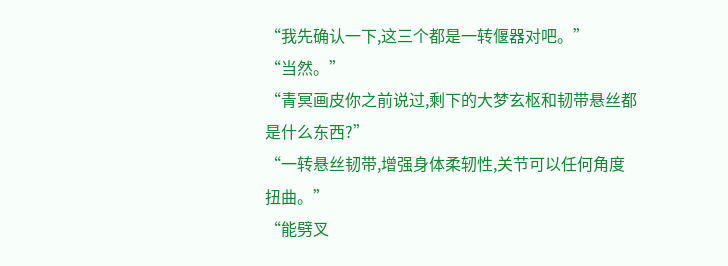“我先确认一下,这三个都是一转偃器对吧。”
“当然。”
“青冥画皮你之前说过,剩下的大梦玄枢和韧带悬丝都是什么东西?”
“一转悬丝韧带,增强身体柔轫性,关节可以任何角度扭曲。”
“能劈叉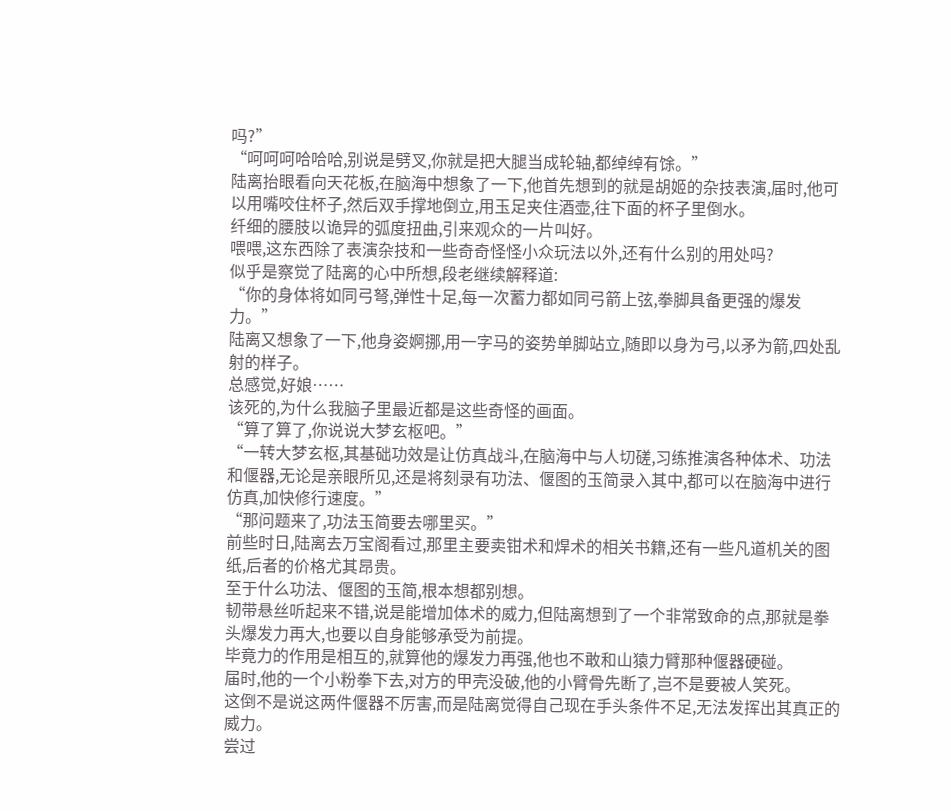吗?”
“呵呵呵哈哈哈,别说是劈叉,你就是把大腿当成轮轴,都绰绰有馀。”
陆离抬眼看向天花板,在脑海中想象了一下,他首先想到的就是胡姬的杂技表演,届时,他可以用嘴咬住杯子,然后双手撑地倒立,用玉足夹住酒壶,往下面的杯子里倒水。
纤细的腰肢以诡异的弧度扭曲,引来观众的一片叫好。
喂喂,这东西除了表演杂技和一些奇奇怪怪小众玩法以外,还有什么别的用处吗?
似乎是察觉了陆离的心中所想,段老继续解释道:
“你的身体将如同弓弩,弹性十足,每一次蓄力都如同弓箭上弦,拳脚具备更强的爆发力。”
陆离又想象了一下,他身姿婀挪,用一字马的姿势单脚站立,随即以身为弓,以矛为箭,四处乱射的样子。
总感觉,好娘……
该死的,为什么我脑子里最近都是这些奇怪的画面。
“算了算了,你说说大梦玄枢吧。”
“一转大梦玄枢,其基础功效是让仿真战斗,在脑海中与人切磋,习练推演各种体术、功法和偃器,无论是亲眼所见,还是将刻录有功法、偃图的玉简录入其中,都可以在脑海中进行仿真,加快修行速度。”
“那问题来了,功法玉简要去哪里买。”
前些时日,陆离去万宝阁看过,那里主要卖钳术和焊术的相关书籍,还有一些凡道机关的图纸,后者的价格尤其昂贵。
至于什么功法、偃图的玉简,根本想都别想。
韧带悬丝听起来不错,说是能增加体术的威力,但陆离想到了一个非常致命的点,那就是拳头爆发力再大,也要以自身能够承受为前提。
毕竟力的作用是相互的,就算他的爆发力再强,他也不敢和山猿力臂那种偃器硬碰。
届时,他的一个小粉拳下去,对方的甲壳没破,他的小臂骨先断了,岂不是要被人笑死。
这倒不是说这两件偃器不厉害,而是陆离觉得自己现在手头条件不足,无法发挥出其真正的威力。
尝过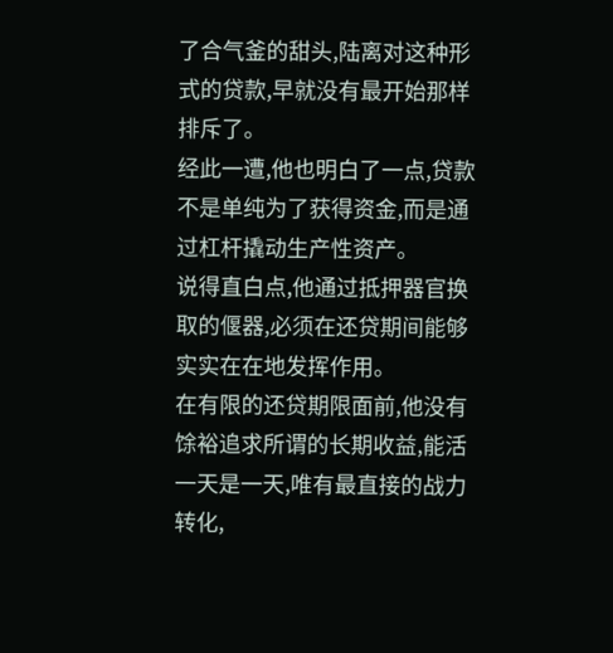了合气釜的甜头,陆离对这种形式的贷款,早就没有最开始那样排斥了。
经此一遭,他也明白了一点,贷款不是单纯为了获得资金,而是通过杠杆撬动生产性资产。
说得直白点,他通过抵押器官换取的偃器,必须在还贷期间能够实实在在地发挥作用。
在有限的还贷期限面前,他没有馀裕追求所谓的长期收益,能活一天是一天,唯有最直接的战力转化,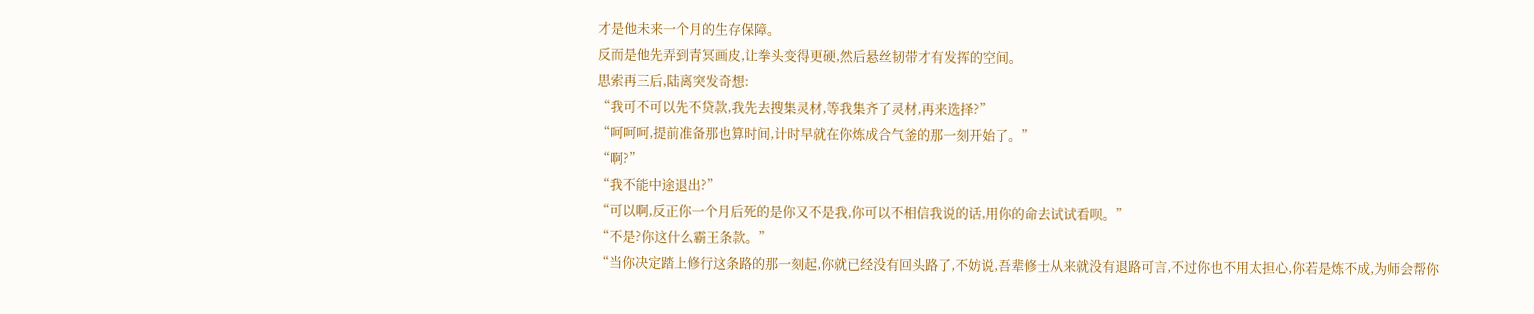才是他未来一个月的生存保障。
反而是他先弄到青冥画皮,让拳头变得更硬,然后悬丝韧带才有发挥的空间。
思索再三后,陆离突发奇想:
“我可不可以先不贷款,我先去搜集灵材,等我集齐了灵材,再来选择?”
“呵呵呵,提前准备那也算时间,计时早就在你炼成合气釜的那一刻开始了。”
“啊?”
“我不能中途退出?”
“可以啊,反正你一个月后死的是你又不是我,你可以不相信我说的话,用你的命去试试看呗。”
“不是?你这什么霸王条款。”
“当你决定踏上修行这条路的那一刻起,你就已经没有回头路了,不妨说,吾辈修士从来就没有退路可言,不过你也不用太担心,你若是炼不成,为师会帮你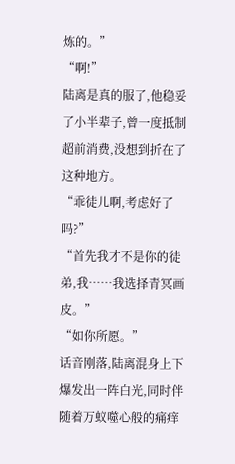炼的。”
“啊!”
陆离是真的服了,他稳妥了小半辈子,曾一度抵制超前消费,没想到折在了这种地方。
“乖徒儿啊,考虑好了吗?”
“首先我才不是你的徒弟,我……我选择青冥画皮。”
“如你所愿。”
话音刚落,陆离混身上下爆发出一阵白光,同时伴随着万蚁噬心般的痛痒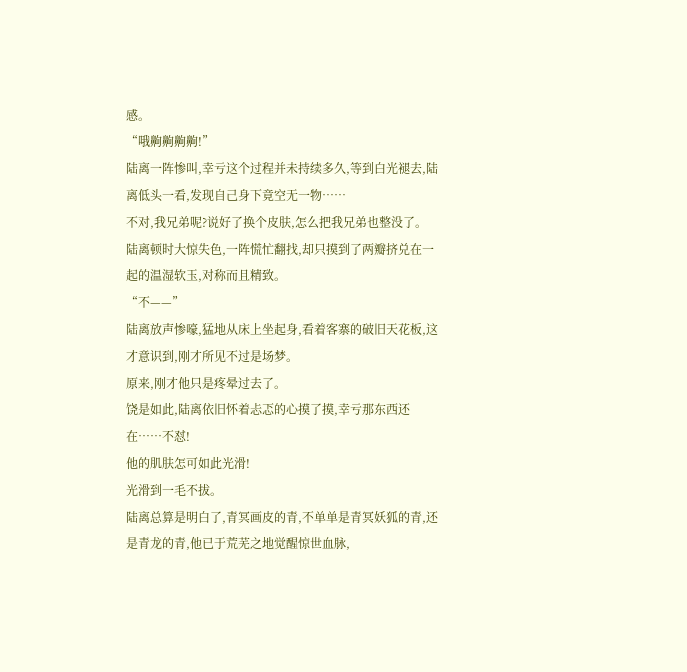感。
“哦齁齁齁齁!”
陆离一阵惨叫,幸亏这个过程并未持续多久,等到白光褪去,陆离低头一看,发现自己身下竟空无一物……
不对,我兄弟呢?说好了换个皮肤,怎么把我兄弟也整没了。
陆离顿时大惊失色,一阵慌忙翻找,却只摸到了两瓣挤兑在一起的温湿软玉,对称而且精致。
“不——”
陆离放声惨嚎,猛地从床上坐起身,看着客寨的破旧天花板,这才意识到,刚才所见不过是场梦。
原来,刚才他只是疼晕过去了。
饶是如此,陆离依旧怀着忐忑的心摸了摸,幸亏那东西还在……不怼!
他的肌肤怎可如此光滑!
光滑到一毛不拔。
陆离总算是明白了,青冥画皮的青,不单单是青冥妖狐的青,还是青龙的青,他已于荒芜之地觉醒惊世血脉,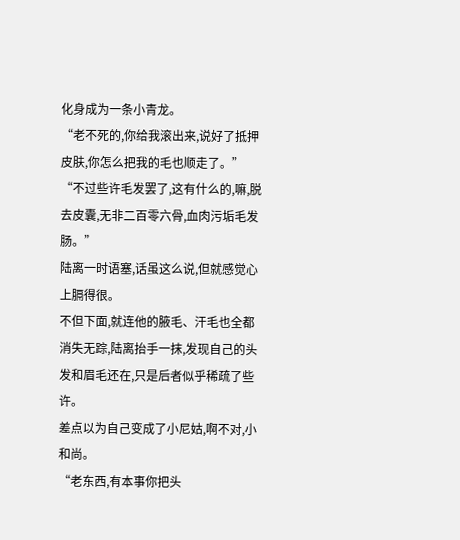化身成为一条小青龙。
“老不死的,你给我滚出来,说好了抵押皮肤,你怎么把我的毛也顺走了。”
“不过些许毛发罢了,这有什么的,嘛,脱去皮囊,无非二百零六骨,血肉污垢毛发肠。”
陆离一时语塞,话虽这么说,但就感觉心上膈得很。
不但下面,就连他的腋毛、汗毛也全都消失无踪,陆离抬手一抹,发现自己的头发和眉毛还在,只是后者似乎稀疏了些许。
差点以为自己变成了小尼姑,啊不对,小和尚。
“老东西,有本事你把头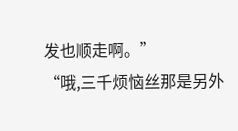发也顺走啊。”
“哦,三千烦恼丝那是另外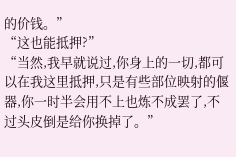的价钱。”
“这也能抵押?”
“当然,我早就说过,你身上的一切,都可以在我这里抵押,只是有些部位映射的偃器,你一时半会用不上也炼不成罢了,不过头皮倒是给你换掉了。”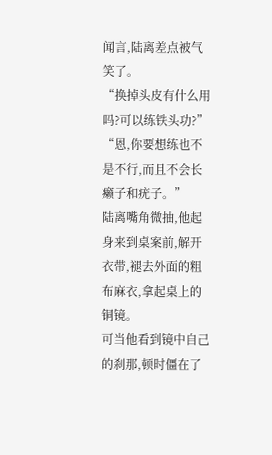闻言,陆离差点被气笑了。
“换掉头皮有什么用吗?可以练铁头功?”
“恩,你要想练也不是不行,而且不会长癞子和疣子。”
陆离嘴角微抽,他起身来到桌案前,解开衣带,褪去外面的粗布麻衣,拿起桌上的铜镜。
可当他看到镜中自己的刹那,顿时僵在了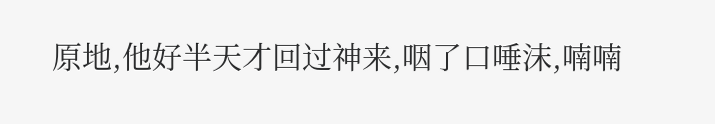原地,他好半天才回过神来,咽了口唾沫,喃喃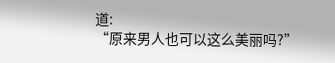道:
“原来男人也可以这么美丽吗?”